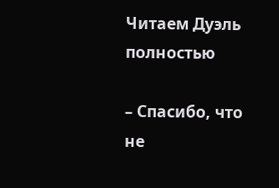Читаем Дуэль полностью

– Спасибо, что не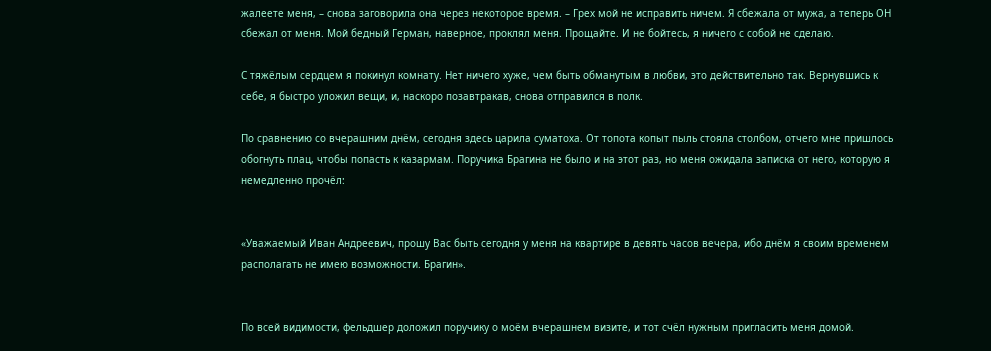жалеете меня, – снова заговорила она через некоторое время. – Грех мой не исправить ничем. Я сбежала от мужа, а теперь ОН сбежал от меня. Мой бедный Герман, наверное, проклял меня. Прощайте. И не бойтесь, я ничего с собой не сделаю.

С тяжёлым сердцем я покинул комнату. Нет ничего хуже, чем быть обманутым в любви, это действительно так. Вернувшись к себе, я быстро уложил вещи, и, наскоро позавтракав, снова отправился в полк.

По сравнению со вчерашним днём, сегодня здесь царила суматоха. От топота копыт пыль стояла столбом, отчего мне пришлось обогнуть плац, чтобы попасть к казармам. Поручика Брагина не было и на этот раз, но меня ожидала записка от него, которую я немедленно прочёл:


«Уважаемый Иван Андреевич, прошу Вас быть сегодня у меня на квартире в девять часов вечера, ибо днём я своим временем располагать не имею возможности. Брагин».


По всей видимости, фельдшер доложил поручику о моём вчерашнем визите, и тот счёл нужным пригласить меня домой.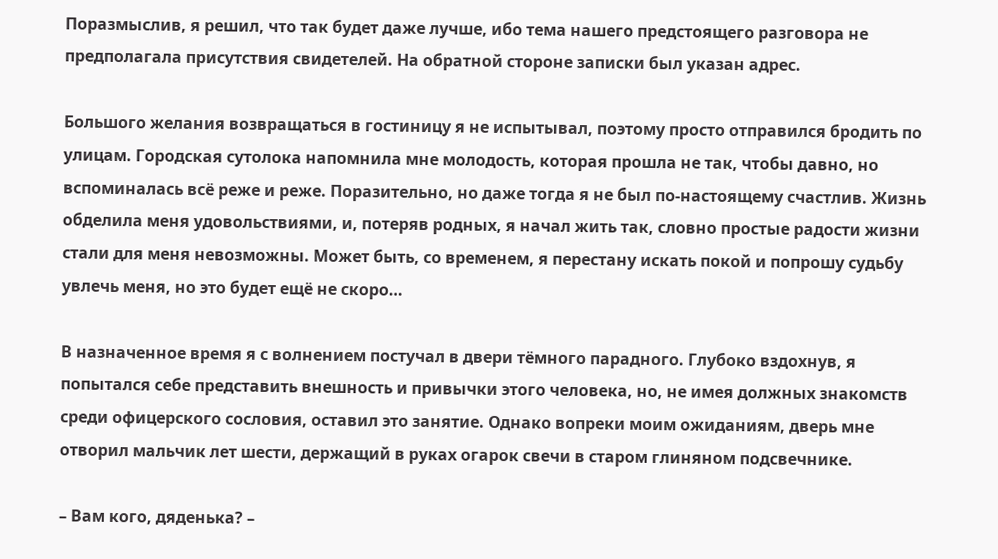Поразмыслив, я решил, что так будет даже лучше, ибо тема нашего предстоящего разговора не предполагала присутствия свидетелей. На обратной стороне записки был указан адрес.

Большого желания возвращаться в гостиницу я не испытывал, поэтому просто отправился бродить по улицам. Городская сутолока напомнила мне молодость, которая прошла не так, чтобы давно, но вспоминалась всё реже и реже. Поразительно, но даже тогда я не был по-настоящему счастлив. Жизнь обделила меня удовольствиями, и, потеряв родных, я начал жить так, словно простые радости жизни стали для меня невозможны. Может быть, со временем, я перестану искать покой и попрошу судьбу увлечь меня, но это будет ещё не скоро…

В назначенное время я с волнением постучал в двери тёмного парадного. Глубоко вздохнув, я попытался себе представить внешность и привычки этого человека, но, не имея должных знакомств среди офицерского сословия, оставил это занятие. Однако вопреки моим ожиданиям, дверь мне отворил мальчик лет шести, держащий в руках огарок свечи в старом глиняном подсвечнике.

– Вам кого, дяденька? –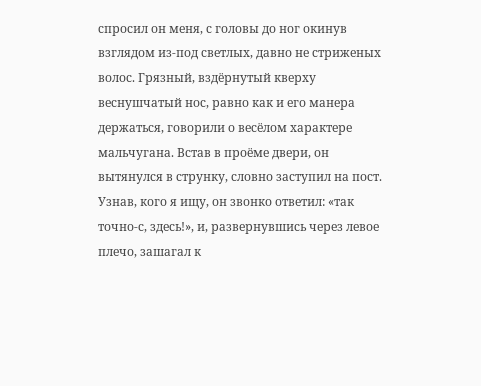спросил он меня, с головы до ног окинув взглядом из-под светлых, давно не стриженых волос. Грязный, вздёрнутый кверху веснушчатый нос, равно как и его манера держаться, говорили о весёлом характере мальчугана. Встав в проёме двери, он вытянулся в струнку, словно заступил на пост. Узнав, кого я ищу, он звонко ответил: «так точно-с, здесь!», и, развернувшись через левое плечо, зашагал к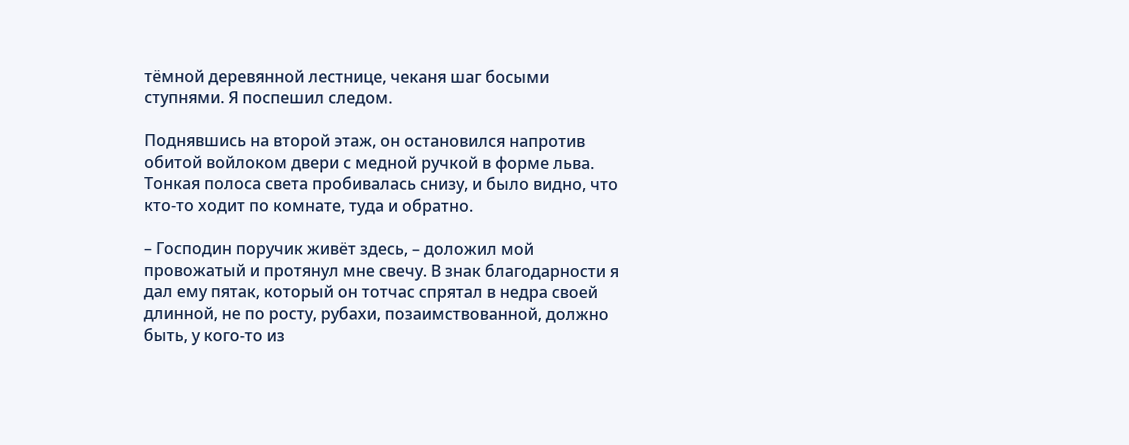тёмной деревянной лестнице, чеканя шаг босыми ступнями. Я поспешил следом.

Поднявшись на второй этаж, он остановился напротив обитой войлоком двери с медной ручкой в форме льва. Тонкая полоса света пробивалась снизу, и было видно, что кто-то ходит по комнате, туда и обратно.

– Господин поручик живёт здесь, – доложил мой провожатый и протянул мне свечу. В знак благодарности я дал ему пятак, который он тотчас спрятал в недра своей длинной, не по росту, рубахи, позаимствованной, должно быть, у кого-то из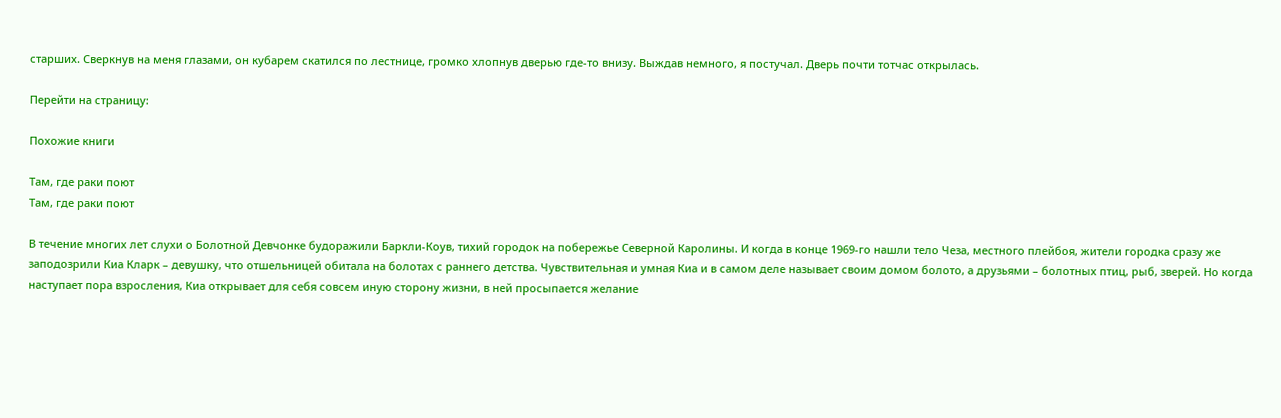старших. Сверкнув на меня глазами, он кубарем скатился по лестнице, громко хлопнув дверью где-то внизу. Выждав немного, я постучал. Дверь почти тотчас открылась.

Перейти на страницу:

Похожие книги

Там, где раки поют
Там, где раки поют

В течение многих лет слухи о Болотной Девчонке будоражили Баркли-Коув, тихий городок на побережье Северной Каролины. И когда в конце 1969-го нашли тело Чеза, местного плейбоя, жители городка сразу же заподозрили Киа Кларк – девушку, что отшельницей обитала на болотах с раннего детства. Чувствительная и умная Киа и в самом деле называет своим домом болото, а друзьями – болотных птиц, рыб, зверей. Но когда наступает пора взросления, Киа открывает для себя совсем иную сторону жизни, в ней просыпается желание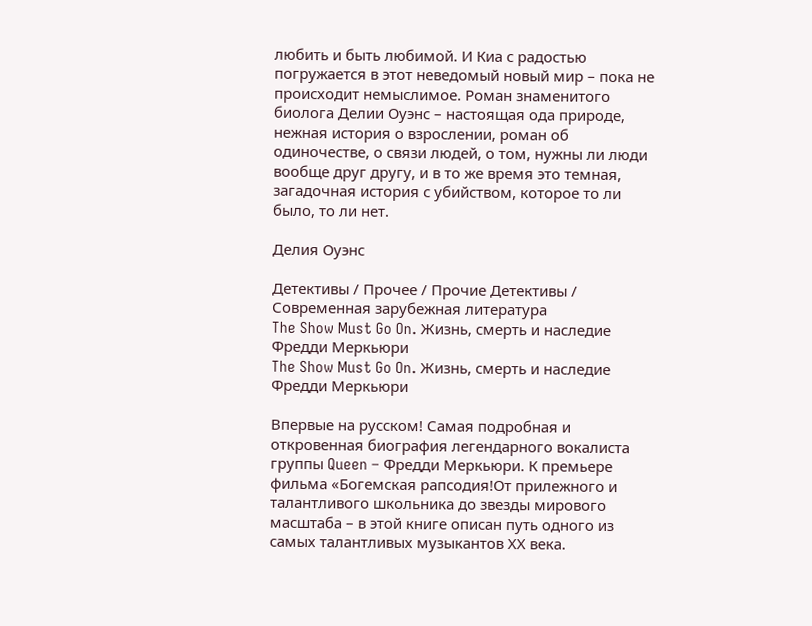любить и быть любимой. И Киа с радостью погружается в этот неведомый новый мир – пока не происходит немыслимое. Роман знаменитого биолога Делии Оуэнс – настоящая ода природе, нежная история о взрослении, роман об одиночестве, о связи людей, о том, нужны ли люди вообще друг другу, и в то же время это темная, загадочная история с убийством, которое то ли было, то ли нет.

Делия Оуэнс

Детективы / Прочее / Прочие Детективы / Современная зарубежная литература
The Show Must Go On. Жизнь, смерть и наследие Фредди Меркьюри
The Show Must Go On. Жизнь, смерть и наследие Фредди Меркьюри

Впервые на русском! Самая подробная и откровенная биография легендарного вокалиста группы Queen – Фредди Меркьюри. К премьере фильма «Богемская рапсодия!От прилежного и талантливого школьника до звезды мирового масштаба – в этой книге описан путь одного из самых талантливых музыкантов ХХ века.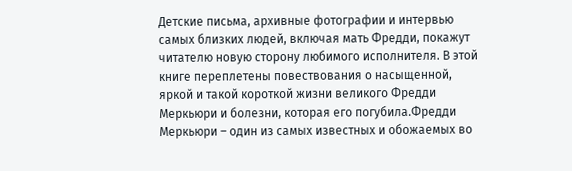Детские письма, архивные фотографии и интервью самых близких людей, включая мать Фредди, покажут читателю новую сторону любимого исполнителя. В этой книге переплетены повествования о насыщенной, яркой и такой короткой жизни великого Фредди Меркьюри и болезни, которая его погубила.Фредди Меркьюри – один из самых известных и обожаемых во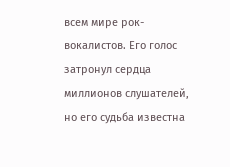всем мире рок-вокалистов. Его голос затронул сердца миллионов слушателей, но его судьба известна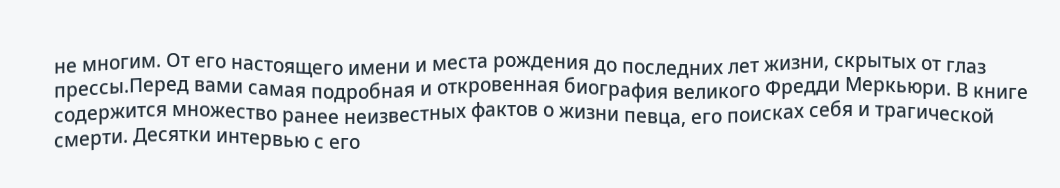не многим. От его настоящего имени и места рождения до последних лет жизни, скрытых от глаз прессы.Перед вами самая подробная и откровенная биография великого Фредди Меркьюри. В книге содержится множество ранее неизвестных фактов о жизни певца, его поисках себя и трагической смерти. Десятки интервью с его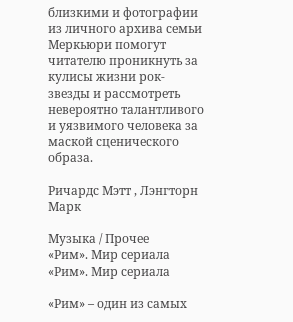близкими и фотографии из личного архива семьи Меркьюри помогут читателю проникнуть за кулисы жизни рок-звезды и рассмотреть невероятно талантливого и уязвимого человека за маской сценического образа.

Ричардс Мэтт , Лэнгторн Марк

Музыка / Прочее
«Рим». Мир сериала
«Рим». Мир сериала

«Рим» – один из самых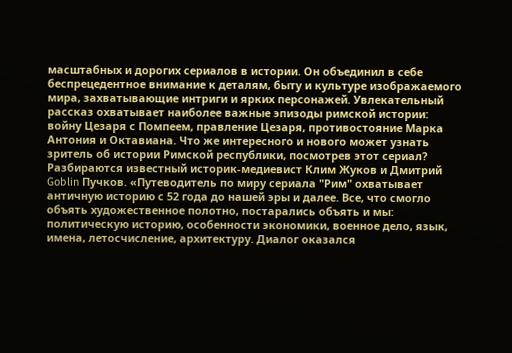масштабных и дорогих сериалов в истории. Он объединил в себе беспрецедентное внимание к деталям, быту и культуре изображаемого мира, захватывающие интриги и ярких персонажей. Увлекательный рассказ охватывает наиболее важные эпизоды римской истории: войну Цезаря с Помпеем, правление Цезаря, противостояние Марка Антония и Октавиана. Что же интересного и нового может узнать зритель об истории Римской республики, посмотрев этот сериал? Разбираются известный историк-медиевист Клим Жуков и Дмитрий Goblin Пучков. «Путеводитель по миру сериала "Рим" охватывает античную историю с 52 года до нашей эры и далее. Все, что смогло объять художественное полотно, постарались объять и мы: политическую историю, особенности экономики, военное дело, язык, имена, летосчисление, архитектуру. Диалог оказался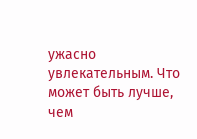ужасно увлекательным. Что может быть лучше, чем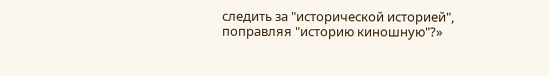следить за "исторической историей", поправляя "историю киношную"?»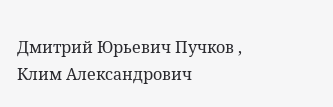Дмитрий Юрьевич Пучков , Клим Александрович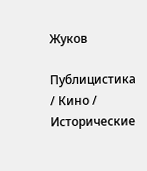Жуков

Публицистика / Кино / Исторические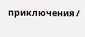приключения /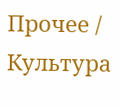Прочее / Культура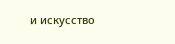и искусство